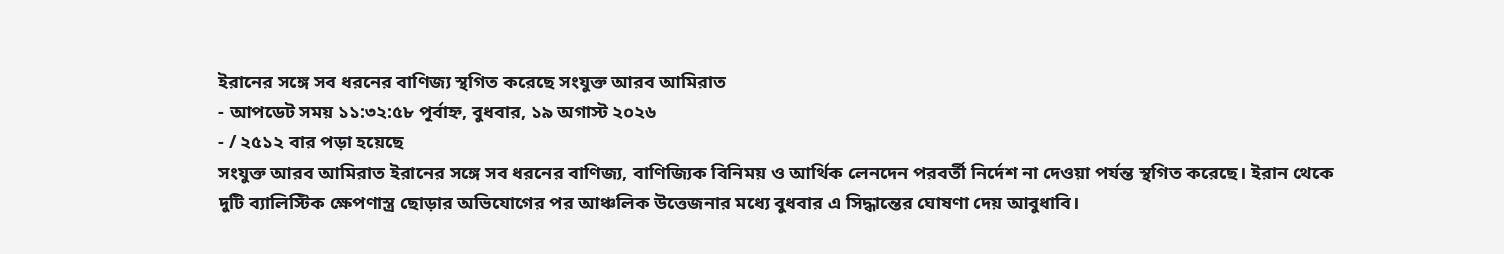ইরানের সঙ্গে সব ধরনের বাণিজ্য স্থগিত করেছে সংযুক্ত আরব আমিরাত
- আপডেট সময় ১১:৩২:৫৮ পূর্বাহ্ন, বুধবার, ১৯ অগাস্ট ২০২৬
- / ২৫১২ বার পড়া হয়েছে
সংযুক্ত আরব আমিরাত ইরানের সঙ্গে সব ধরনের বাণিজ্য, বাণিজ্যিক বিনিময় ও আর্থিক লেনদেন পরবর্তী নির্দেশ না দেওয়া পর্যন্ত স্থগিত করেছে। ইরান থেকে দুটি ব্যালিস্টিক ক্ষেপণাস্ত্র ছোড়ার অভিযোগের পর আঞ্চলিক উত্তেজনার মধ্যে বুধবার এ সিদ্ধান্তের ঘোষণা দেয় আবুধাবি।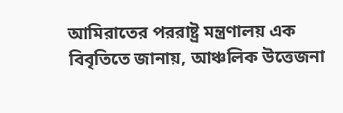আমিরাতের পররাষ্ট্র মন্ত্রণালয় এক বিবৃতিতে জানায়, আঞ্চলিক উত্তেজনা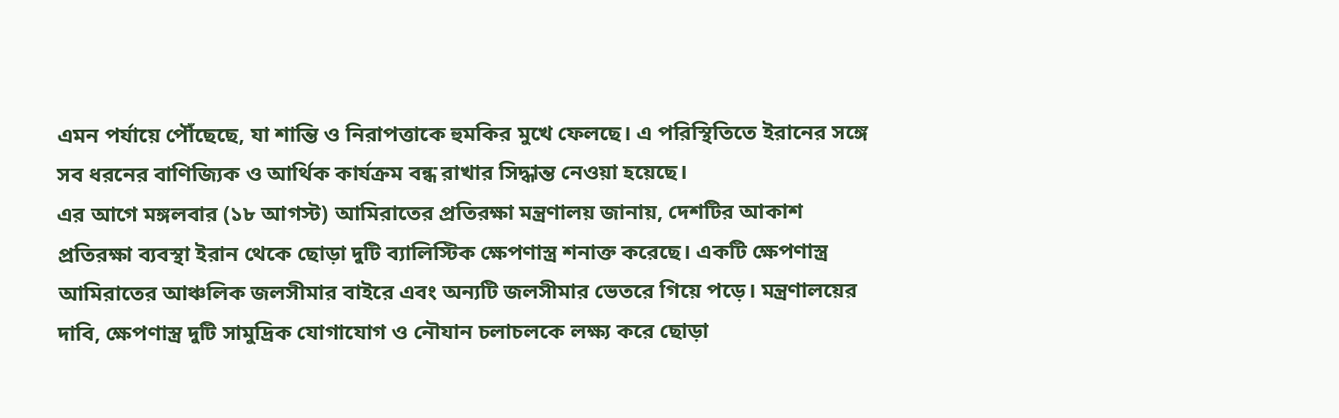এমন পর্যায়ে পৌঁছেছে, যা শান্তি ও নিরাপত্তাকে হুমকির মুখে ফেলছে। এ পরিস্থিতিতে ইরানের সঙ্গে সব ধরনের বাণিজ্যিক ও আর্থিক কার্যক্রম বন্ধ রাখার সিদ্ধান্ত নেওয়া হয়েছে।
এর আগে মঙ্গলবার (১৮ আগস্ট) আমিরাতের প্রতিরক্ষা মন্ত্রণালয় জানায়, দেশটির আকাশ প্রতিরক্ষা ব্যবস্থা ইরান থেকে ছোড়া দুটি ব্যালিস্টিক ক্ষেপণাস্ত্র শনাক্ত করেছে। একটি ক্ষেপণাস্ত্র আমিরাতের আঞ্চলিক জলসীমার বাইরে এবং অন্যটি জলসীমার ভেতরে গিয়ে পড়ে। মন্ত্রণালয়ের দাবি, ক্ষেপণাস্ত্র দুটি সামুদ্রিক যোগাযোগ ও নৌযান চলাচলকে লক্ষ্য করে ছোড়া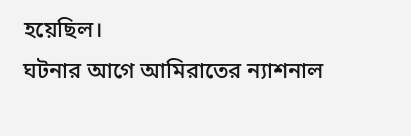হয়েছিল।
ঘটনার আগে আমিরাতের ন্যাশনাল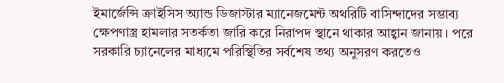ইমার্জেন্সি ক্রাইসিস অ্যান্ড ডিজাস্টার ম্যানেজমেন্ট অথরিটি বাসিন্দাদের সম্ভাব্য ক্ষেপণাস্ত্র হামলার সতর্কতা জারি করে নিরাপদ স্থানে থাকার আহ্বান জানায়। পরে সরকারি চ্যানেলের মাধ্যমে পরিস্থিতির সর্বশেষ তথ্য অনুসরণ করতেও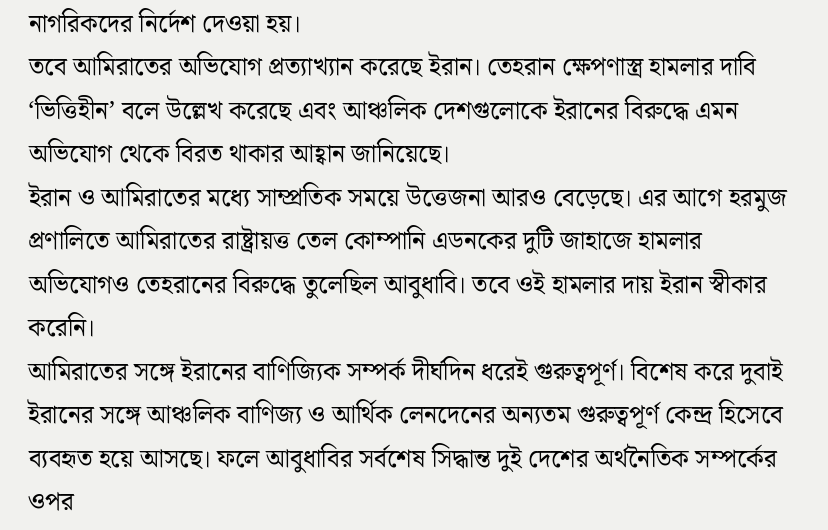নাগরিকদের নির্দেশ দেওয়া হয়।
তবে আমিরাতের অভিযোগ প্রত্যাখ্যান করেছে ইরান। তেহরান ক্ষেপণাস্ত্র হামলার দাবি ‘ভিত্তিহীন’ বলে উল্লেখ করেছে এবং আঞ্চলিক দেশগুলোকে ইরানের বিরুদ্ধে এমন অভিযোগ থেকে বিরত থাকার আহ্বান জানিয়েছে।
ইরান ও আমিরাতের মধ্যে সাম্প্রতিক সময়ে উত্তেজনা আরও বেড়েছে। এর আগে হরমুজ প্রণালিতে আমিরাতের রাষ্ট্রায়ত্ত তেল কোম্পানি এডনকের দুটি জাহাজে হামলার অভিযোগও তেহরানের বিরুদ্ধে তুলেছিল আবুধাবি। তবে ওই হামলার দায় ইরান স্বীকার করেনি।
আমিরাতের সঙ্গে ইরানের বাণিজ্যিক সম্পর্ক দীর্ঘদিন ধরেই গুরুত্বপূর্ণ। বিশেষ করে দুবাই ইরানের সঙ্গে আঞ্চলিক বাণিজ্য ও আর্থিক লেনদেনের অন্যতম গুরুত্বপূর্ণ কেন্দ্র হিসেবে ব্যবহৃত হয়ে আসছে। ফলে আবুধাবির সর্বশেষ সিদ্ধান্ত দুই দেশের অর্থনৈতিক সম্পর্কের ওপর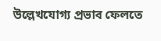উল্লেখযোগ্য প্রভাব ফেলতে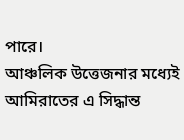পারে।
আঞ্চলিক উত্তেজনার মধ্যেই আমিরাতের এ সিদ্ধান্ত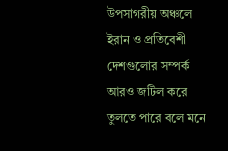উপসাগরীয় অঞ্চলে ইরান ও প্রতিবেশী দেশগুলোর সম্পর্ক আরও জটিল করে তুলতে পারে বলে মনে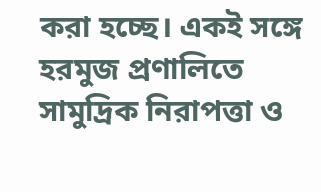করা হচ্ছে। একই সঙ্গে হরমুজ প্রণালিতে সামুদ্রিক নিরাপত্তা ও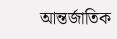আন্তর্জাতিক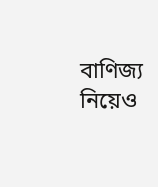বাণিজ্য নিয়েও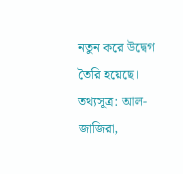নতুন করে উদ্বেগ তৈরি হয়েছে। তথ্যসূত্র: আল-জাজিরা,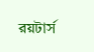রয়টার্স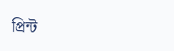প্রিন্ট